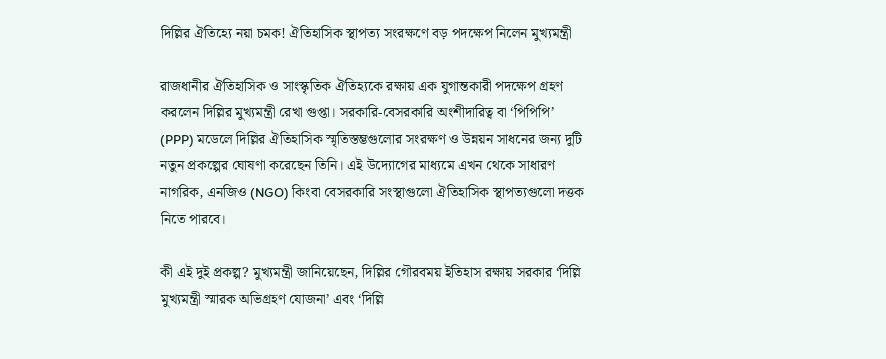দিল্লির ঐতিহ্যে নয়া চমক! ঐতিহাসিক স্থাপত্য সংরক্ষণে বড় পদক্ষেপ নিলেন মুখ্যমন্ত্রী

রাজধানীর ঐতিহাসিক ও সাংস্কৃতিক ঐতিহ্যকে রক্ষায় এক যুগান্তকারী পদক্ষেপ গ্রহণ করলেন দিল্লির মুখ্যমন্ত্রী রেখা গুপ্তা। সরকারি-বেসরকারি অংশীদারিত্ব বা ‘পিপিপি’ (PPP) মডেলে দিল্লির ঐতিহাসিক স্মৃতিস্তম্ভগুলোর সংরক্ষণ ও উন্নয়ন সাধনের জন্য দুটি নতুন প্রকল্পের ঘোষণা করেছেন তিনি। এই উদ্যোগের মাধ্যমে এখন থেকে সাধারণ নাগরিক, এনজিও (NGO) কিংবা বেসরকারি সংস্থাগুলো ঐতিহাসিক স্থাপত্যগুলো দত্তক নিতে পারবে।

কী এই দুই প্রকল্প? মুখ্যমন্ত্রী জানিয়েছেন, দিল্লির গৌরবময় ইতিহাস রক্ষায় সরকার ‘দিল্লি মুখ্যমন্ত্রী স্মারক অভিগ্রহণ যোজনা’ এবং ‘দিল্লি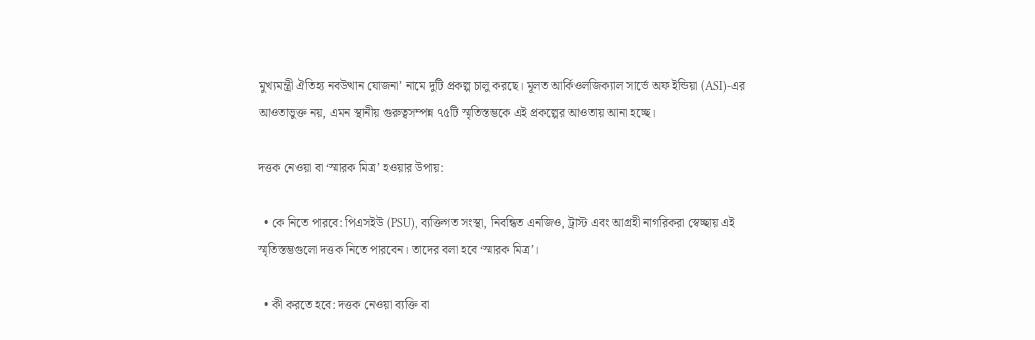মুখ্যমন্ত্রী ঐতিহ্য নবউত্থান যোজনা’ নামে দুটি প্রকল্প চালু করছে। মূলত আর্কিওলজিক্যাল সার্ভে অফ ইন্ডিয়া (ASI)-এর আওতাভুক্ত নয়, এমন স্থানীয় গুরুত্বসম্পন্ন ৭৫টি স্মৃতিস্তম্ভকে এই প্রকল্পের আওতায় আনা হচ্ছে।

দত্তক নেওয়া বা ‘স্মারক মিত্র’ হওয়ার উপায়:

  • কে নিতে পারবে: পিএসইউ (PSU), ব্যক্তিগত সংস্থা, নিবন্ধিত এনজিও, ট্রাস্ট এবং আগ্রহী নাগরিকরা স্বেচ্ছায় এই স্মৃতিস্তম্ভগুলো দত্তক নিতে পারবেন। তাদের বলা হবে ‘স্মারক মিত্র’।

  • কী করতে হবে: দত্তক নেওয়া ব্যক্তি বা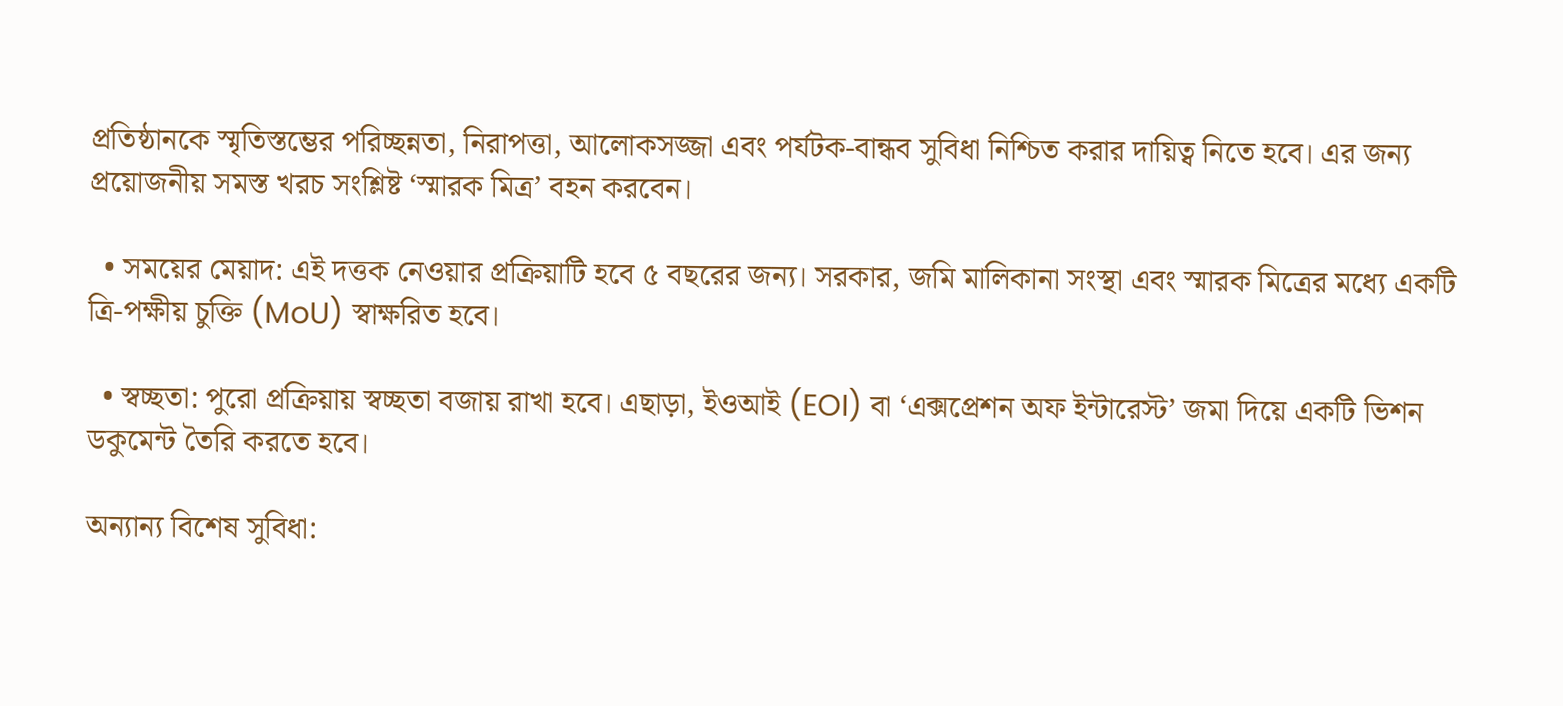প্রতিষ্ঠানকে স্মৃতিস্তম্ভের পরিচ্ছন্নতা, নিরাপত্তা, আলোকসজ্জা এবং পর্যটক-বান্ধব সুবিধা নিশ্চিত করার দায়িত্ব নিতে হবে। এর জন্য প্রয়োজনীয় সমস্ত খরচ সংশ্লিষ্ট ‘স্মারক মিত্র’ বহন করবেন।

  • সময়ের মেয়াদ: এই দত্তক নেওয়ার প্রক্রিয়াটি হবে ৫ বছরের জন্য। সরকার, জমি মালিকানা সংস্থা এবং স্মারক মিত্রের মধ্যে একটি ত্রি-পক্ষীয় চুক্তি (MoU) স্বাক্ষরিত হবে।

  • স্বচ্ছতা: পুরো প্রক্রিয়ায় স্বচ্ছতা বজায় রাখা হবে। এছাড়া, ইওআই (EOI) বা ‘এক্সপ্রেশন অফ ইন্টারেস্ট’ জমা দিয়ে একটি ভিশন ডকুমেন্ট তৈরি করতে হবে।

অন্যান্য বিশেষ সুবিধা: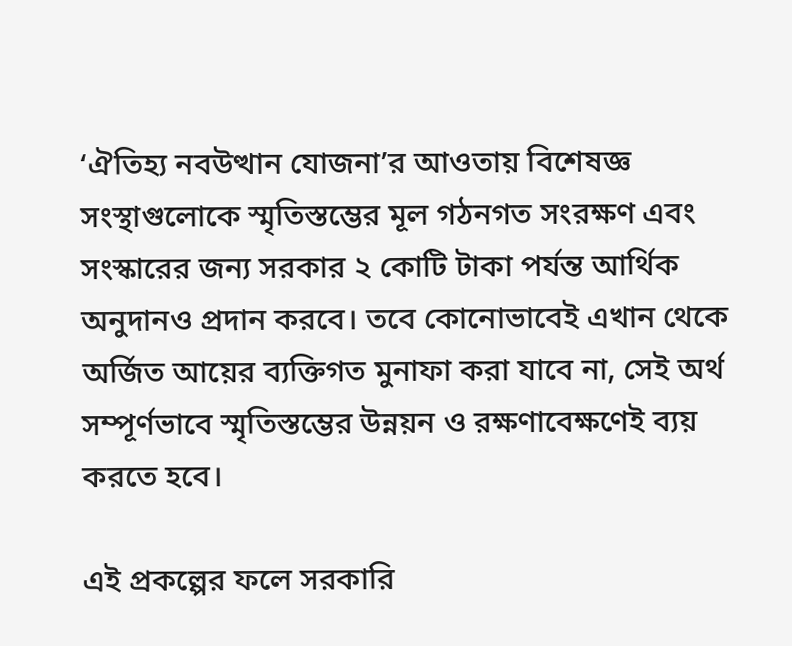‘ঐতিহ্য নবউত্থান যোজনা’র আওতায় বিশেষজ্ঞ সংস্থাগুলোকে স্মৃতিস্তম্ভের মূল গঠনগত সংরক্ষণ এবং সংস্কারের জন্য সরকার ২ কোটি টাকা পর্যন্ত আর্থিক অনুদানও প্রদান করবে। তবে কোনোভাবেই এখান থেকে অর্জিত আয়ের ব্যক্তিগত মুনাফা করা যাবে না, সেই অর্থ সম্পূর্ণভাবে স্মৃতিস্তম্ভের উন্নয়ন ও রক্ষণাবেক্ষণেই ব্যয় করতে হবে।

এই প্রকল্পের ফলে সরকারি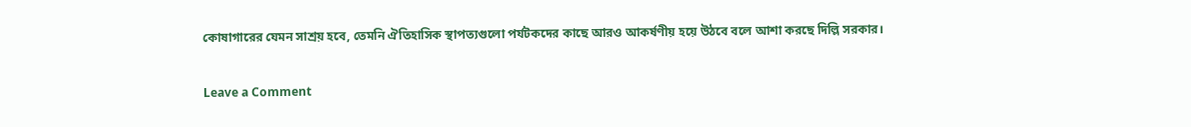কোষাগারের যেমন সাশ্রয় হবে, তেমনি ঐতিহাসিক স্থাপত্যগুলো পর্যটকদের কাছে আরও আকর্ষণীয় হয়ে উঠবে বলে আশা করছে দিল্লি সরকার।

Leave a Comment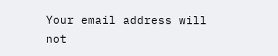Your email address will not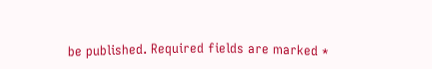be published. Required fields are marked *